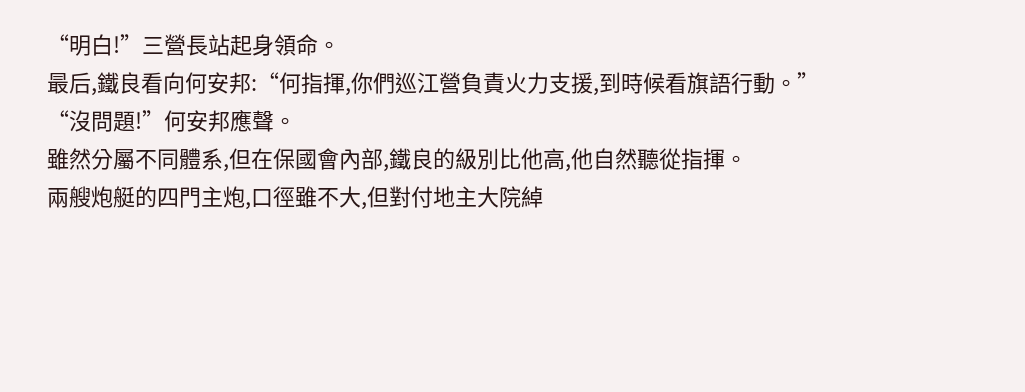“明白!”三營長站起身領命。
最后,鐵良看向何安邦:“何指揮,你們巡江營負責火力支援,到時候看旗語行動。”
“沒問題!”何安邦應聲。
雖然分屬不同體系,但在保國會內部,鐵良的級別比他高,他自然聽從指揮。
兩艘炮艇的四門主炮,口徑雖不大,但對付地主大院綽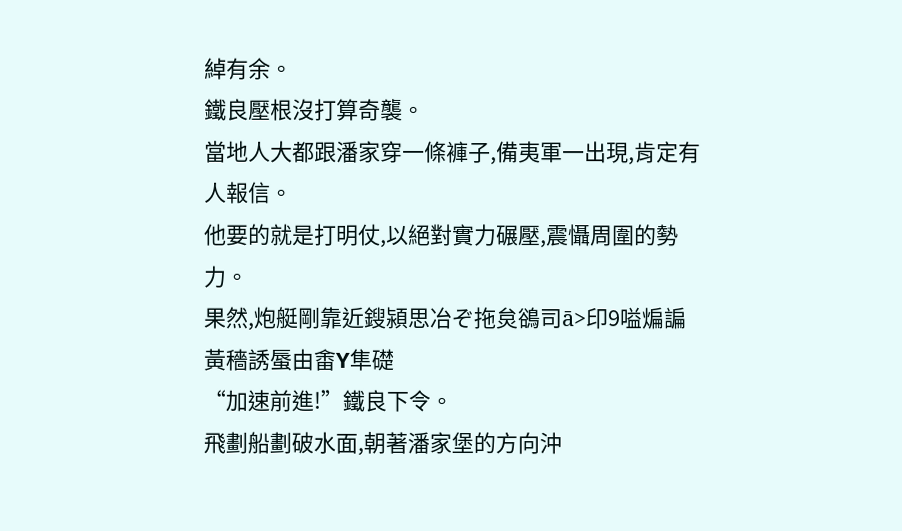綽有余。
鐵良壓根沒打算奇襲。
當地人大都跟潘家穿一條褲子,備夷軍一出現,肯定有人報信。
他要的就是打明仗,以絕對實力碾壓,震懾周圍的勢力。
果然,炮艇剛靠近鎪潁思冶ぞ拖炱鵒司ā>印9嗌煸諞黃穡誘蜃由畬Υ隼礎
“加速前進!”鐵良下令。
飛劃船劃破水面,朝著潘家堡的方向沖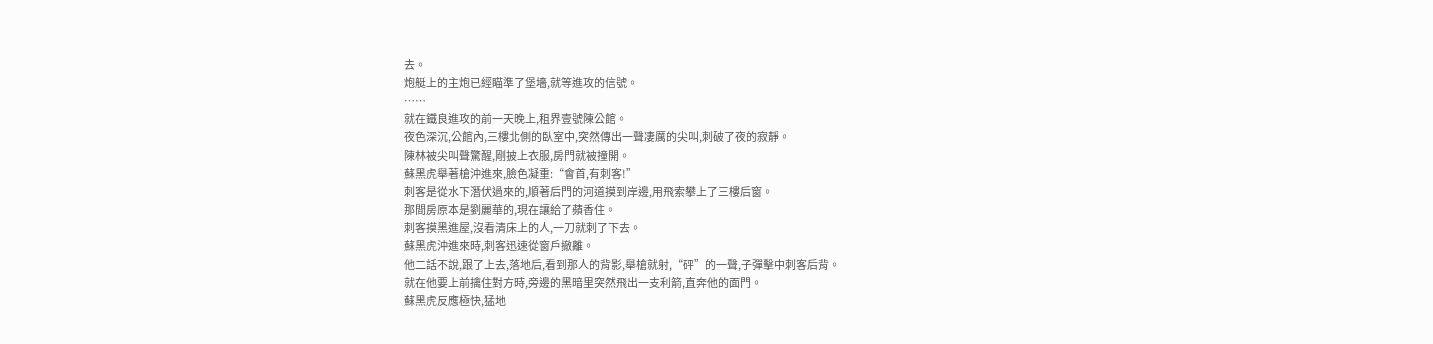去。
炮艇上的主炮已經瞄準了堡墻,就等進攻的信號。
……
就在鐵良進攻的前一天晚上,租界壹號陳公館。
夜色深沉,公館內,三樓北側的臥室中,突然傳出一聲凄厲的尖叫,刺破了夜的寂靜。
陳林被尖叫聲驚醒,剛披上衣服,房門就被撞開。
蘇黑虎舉著槍沖進來,臉色凝重:“會首,有刺客!”
刺客是從水下潛伏過來的,順著后門的河道摸到岸邊,用飛索攀上了三樓后窗。
那間房原本是劉麗華的,現在讓給了蘋香住。
刺客摸黑進屋,沒看清床上的人,一刀就刺了下去。
蘇黑虎沖進來時,刺客迅速從窗戶撤離。
他二話不說,跟了上去,落地后,看到那人的背影,舉槍就射,“砰”的一聲,子彈擊中刺客后背。
就在他要上前擒住對方時,旁邊的黑暗里突然飛出一支利箭,直奔他的面門。
蘇黑虎反應極快,猛地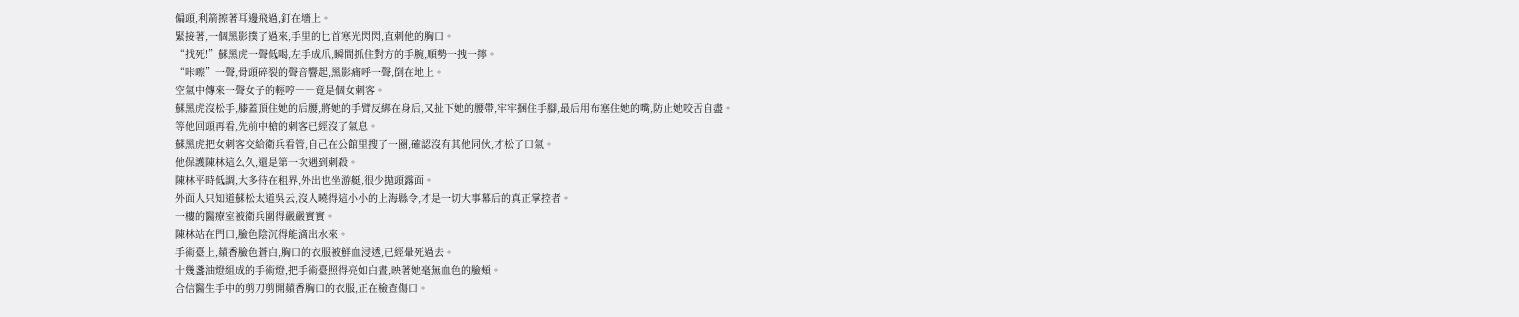偏頭,利箭擦著耳邊飛過,釘在墻上。
緊接著,一個黑影撲了過來,手里的匕首寒光閃閃,直刺他的胸口。
“找死!”蘇黑虎一聲低喝,左手成爪,瞬間抓住對方的手腕,順勢一拽一擰。
“咔嚓”一聲,骨頭碎裂的聲音響起,黑影痛呼一聲,倒在地上。
空氣中傳來一聲女子的輕哼――竟是個女刺客。
蘇黑虎沒松手,膝蓋頂住她的后腰,將她的手臂反綁在身后,又扯下她的腰帶,牢牢捆住手腳,最后用布塞住她的嘴,防止她咬舌自盡。
等他回頭再看,先前中槍的刺客已經沒了氣息。
蘇黑虎把女刺客交給衛兵看管,自己在公館里搜了一圈,確認沒有其他同伙,才松了口氣。
他保護陳林這么久,還是第一次遇到刺殺。
陳林平時低調,大多待在租界,外出也坐游艇,很少拋頭露面。
外面人只知道蘇松太道吳云,沒人曉得這小小的上海縣令,才是一切大事幕后的真正掌控者。
一樓的醫療室被衛兵圍得嚴嚴實實。
陳林站在門口,臉色陰沉得能滴出水來。
手術臺上,蘋香臉色蒼白,胸口的衣服被鮮血浸透,已經暈死過去。
十幾盞油燈組成的手術燈,把手術臺照得亮如白晝,映著她毫無血色的臉頰。
合信醫生手中的剪刀剪開蘋香胸口的衣服,正在檢查傷口。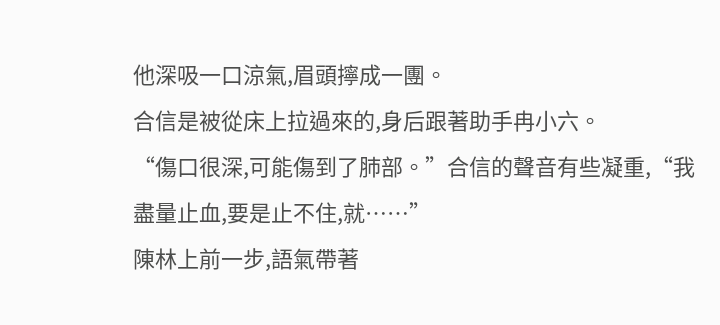他深吸一口涼氣,眉頭擰成一團。
合信是被從床上拉過來的,身后跟著助手冉小六。
“傷口很深,可能傷到了肺部。”合信的聲音有些凝重,“我盡量止血,要是止不住,就……”
陳林上前一步,語氣帶著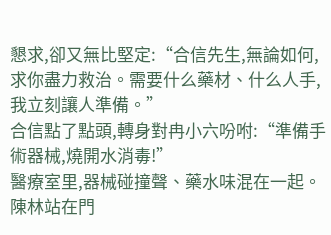懇求,卻又無比堅定:“合信先生,無論如何,求你盡力救治。需要什么藥材、什么人手,我立刻讓人準備。”
合信點了點頭,轉身對冉小六吩咐:“準備手術器械,燒開水消毒!”
醫療室里,器械碰撞聲、藥水味混在一起。
陳林站在門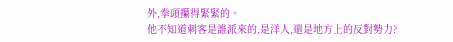外,拳頭攥得緊緊的。
他不知道刺客是誰派來的,是洋人,還是地方上的反對勢力?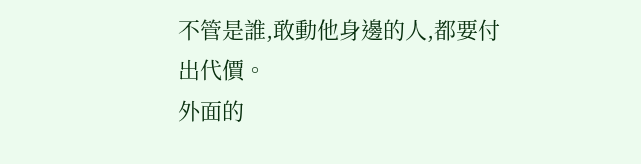不管是誰,敢動他身邊的人,都要付出代價。
外面的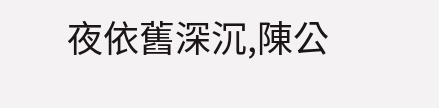夜依舊深沉,陳公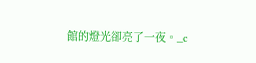館的燈光卻亮了一夜。_c